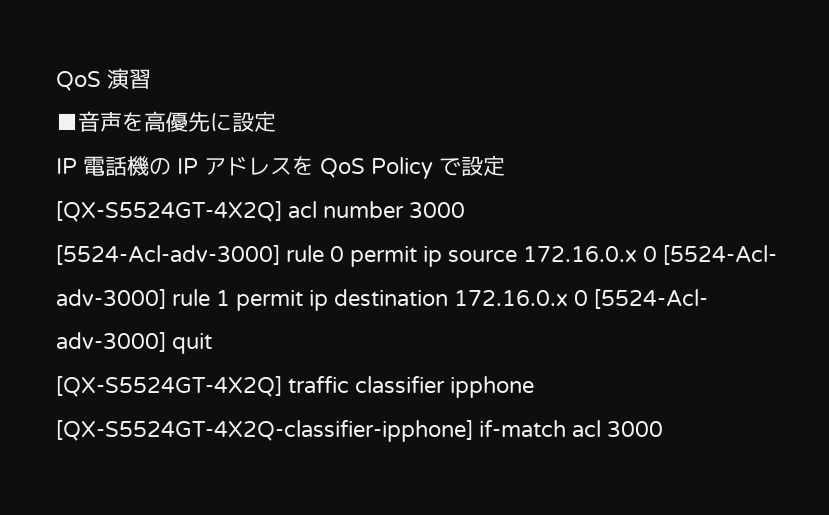QoS 演習
■音声を高優先に設定
IP 電話機の IP アドレスを QoS Policy で設定
[QX-S5524GT-4X2Q] acl number 3000
[5524-Acl-adv-3000] rule 0 permit ip source 172.16.0.x 0 [5524-Acl-adv-3000] rule 1 permit ip destination 172.16.0.x 0 [5524-Acl-adv-3000] quit
[QX-S5524GT-4X2Q] traffic classifier ipphone
[QX-S5524GT-4X2Q-classifier-ipphone] if-match acl 3000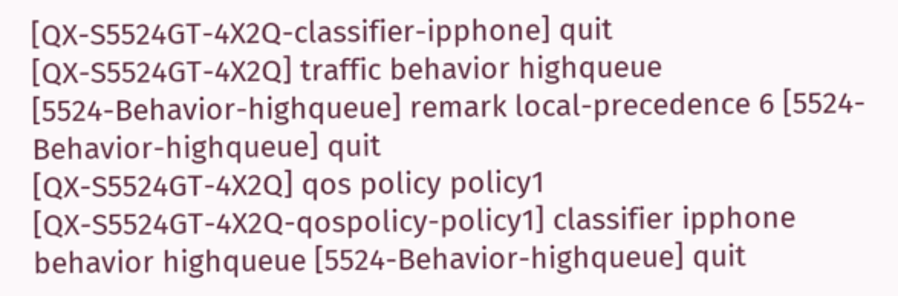[QX-S5524GT-4X2Q-classifier-ipphone] quit
[QX-S5524GT-4X2Q] traffic behavior highqueue
[5524-Behavior-highqueue] remark local-precedence 6 [5524-Behavior-highqueue] quit
[QX-S5524GT-4X2Q] qos policy policy1
[QX-S5524GT-4X2Q-qospolicy-policy1] classifier ipphone behavior highqueue [5524-Behavior-highqueue] quit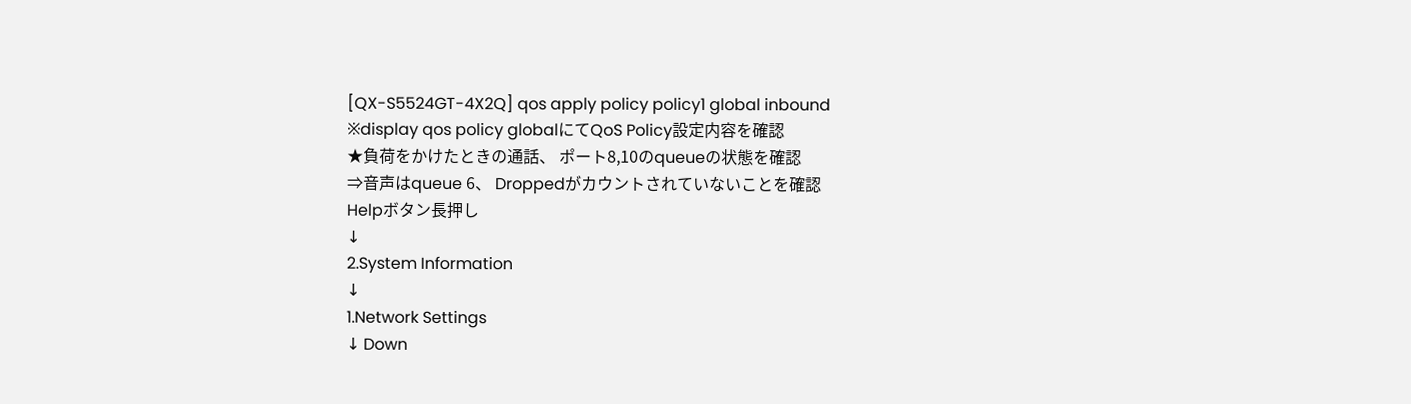[QX-S5524GT-4X2Q] qos apply policy policy1 global inbound
※display qos policy globalにてQoS Policy設定内容を確認
★負荷をかけたときの通話、 ポート8,10のqueueの状態を確認
⇒音声はqueue 6、 Droppedがカウントされていないことを確認
Helpボタン長押し
↓
2.System Information
↓
1.Network Settings
↓ Down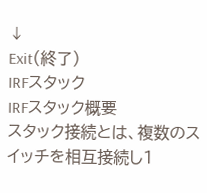↓
Exit(終了)
IRFスタック
IRFスタック概要
スタック接続とは、複数のスイッチを相互接続し1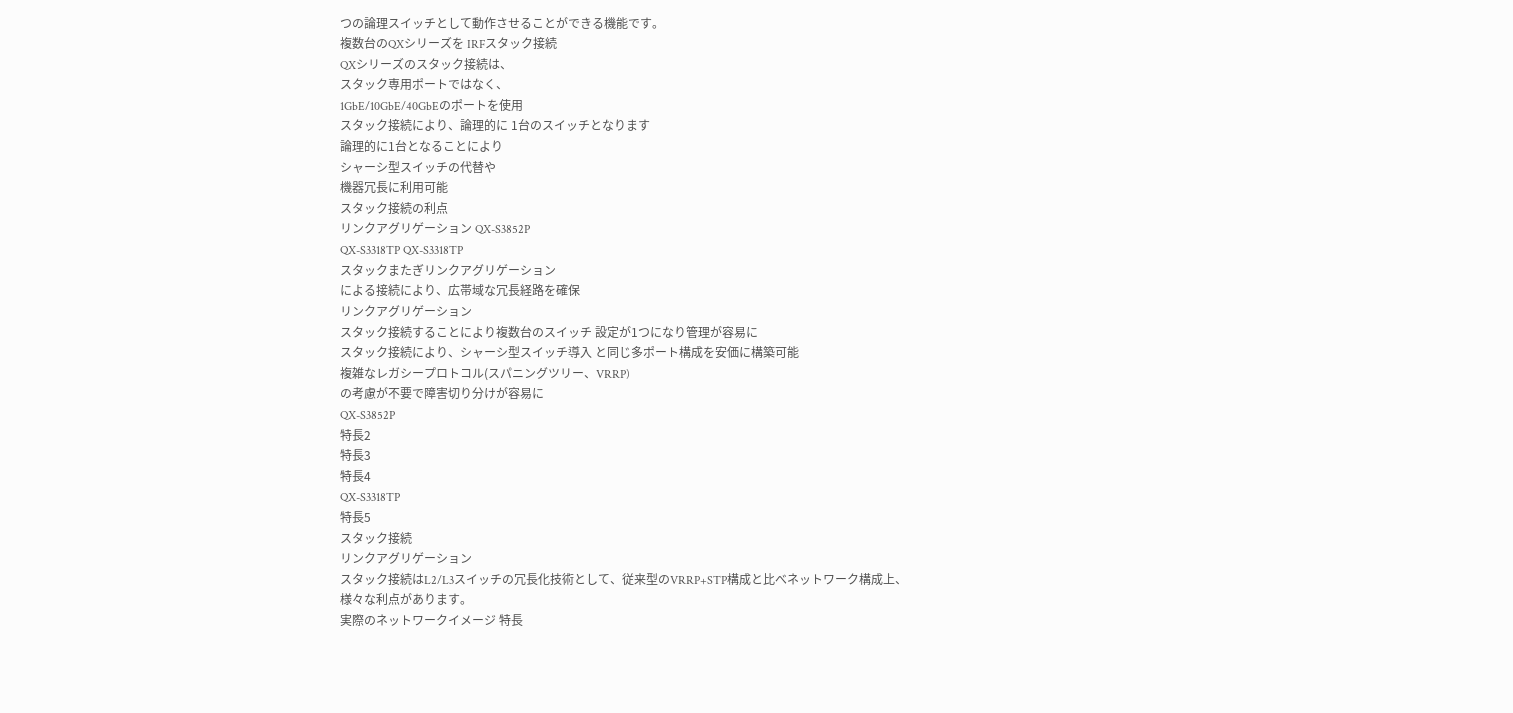つの論理スイッチとして動作させることができる機能です。
複数台のQXシリーズを IRFスタック接続
QXシリーズのスタック接続は、
スタック専用ポートではなく、
1GbE/10GbE/40GbEのポートを使用
スタック接続により、論理的に 1台のスイッチとなります
論理的に1台となることにより
シャーシ型スイッチの代替や
機器冗長に利用可能
スタック接続の利点
リンクアグリゲーション QX-S3852P
QX-S3318TP QX-S3318TP
スタックまたぎリンクアグリゲーション
による接続により、広帯域な冗長経路を確保
リンクアグリゲーション
スタック接続することにより複数台のスイッチ 設定が1つになり管理が容易に
スタック接続により、シャーシ型スイッチ導入 と同じ多ポート構成を安価に構築可能
複雑なレガシープロトコル(スパニングツリー、VRRP)
の考慮が不要で障害切り分けが容易に
QX-S3852P
特長2
特長3
特長4
QX-S3318TP
特長5
スタック接続
リンクアグリゲーション
スタック接続はL2/L3スイッチの冗長化技術として、従来型のVRRP+STP構成と比べネットワーク構成上、
様々な利点があります。
実際のネットワークイメージ 特長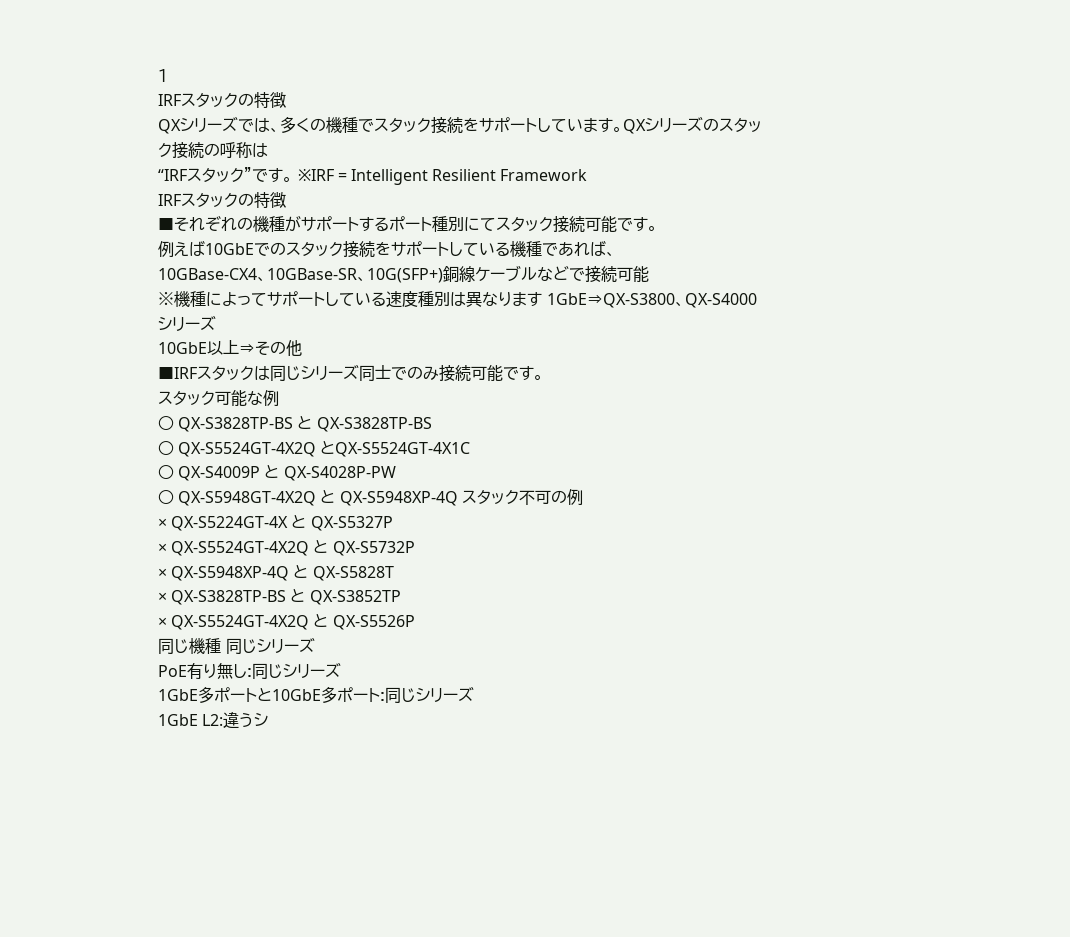1
IRFスタックの特徴
QXシリーズでは、多くの機種でスタック接続をサポートしています。QXシリーズのスタック接続の呼称は
“IRFスタック”です。 ※IRF = Intelligent Resilient Framework
IRFスタックの特徴
■それぞれの機種がサポートするポート種別にてスタック接続可能です。
例えば10GbEでのスタック接続をサポートしている機種であれば、
10GBase-CX4、10GBase-SR、10G(SFP+)銅線ケーブルなどで接続可能
※機種によってサポートしている速度種別は異なります 1GbE⇒QX-S3800、QX-S4000シリーズ
10GbE以上⇒その他
■IRFスタックは同じシリーズ同士でのみ接続可能です。
スタック可能な例
○ QX-S3828TP-BS と QX-S3828TP-BS
○ QX-S5524GT-4X2Q とQX-S5524GT-4X1C
○ QX-S4009P と QX-S4028P-PW
○ QX-S5948GT-4X2Q と QX-S5948XP-4Q スタック不可の例
× QX-S5224GT-4X と QX-S5327P
× QX-S5524GT-4X2Q と QX-S5732P
× QX-S5948XP-4Q と QX-S5828T
× QX-S3828TP-BS と QX-S3852TP
× QX-S5524GT-4X2Q と QX-S5526P
同じ機種 同じシリーズ
PoE有り無し:同じシリーズ
1GbE多ポートと10GbE多ポート:同じシリーズ
1GbE L2:違うシ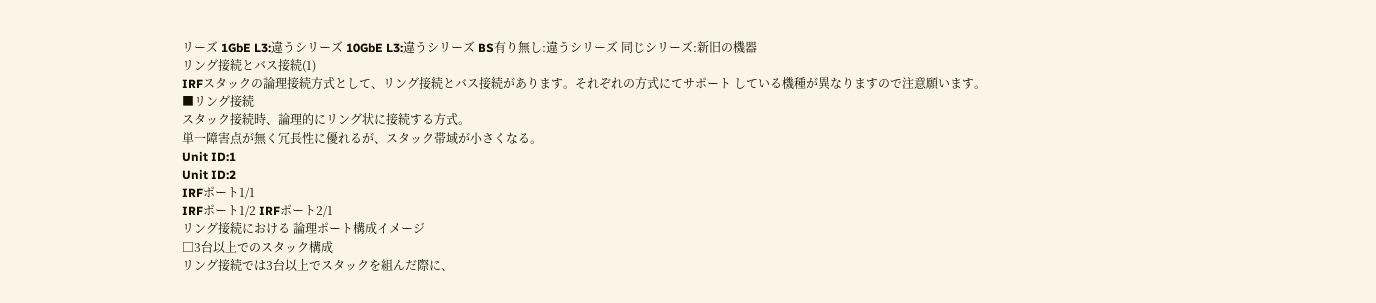リーズ 1GbE L3:違うシリーズ 10GbE L3:違うシリーズ BS有り無し:違うシリーズ 同じシリーズ:新旧の機器
リング接続とバス接続(1)
IRFスタックの論理接続方式として、リング接続とバス接続があります。それぞれの方式にてサポート している機種が異なりますので注意願います。
■リング接続
スタック接続時、論理的にリング状に接続する方式。
単一障害点が無く冗長性に優れるが、スタック帯域が小さくなる。
Unit ID:1
Unit ID:2
IRFポート1/1
IRFポート1/2 IRFポート2/1
リング接続における 論理ポート構成イメージ
□3台以上でのスタック構成
リング接続では3台以上でスタックを組んだ際に、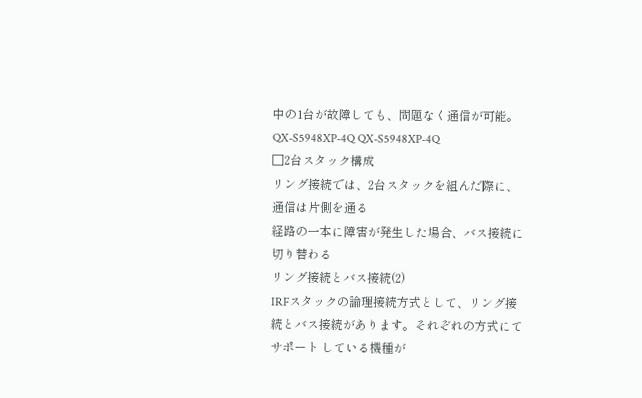中の1台が故障しても、問題なく通信が可能。
QX-S5948XP-4Q QX-S5948XP-4Q
□2台スタック構成
リング接続では、2台スタックを組んだ際に、通信は片側を通る
経路の一本に障害が発生した場合、バス接続に切り替わる
リング接続とバス接続(2)
IRFスタックの論理接続方式として、リング接続とバス接続があります。それぞれの方式にてサポート している機種が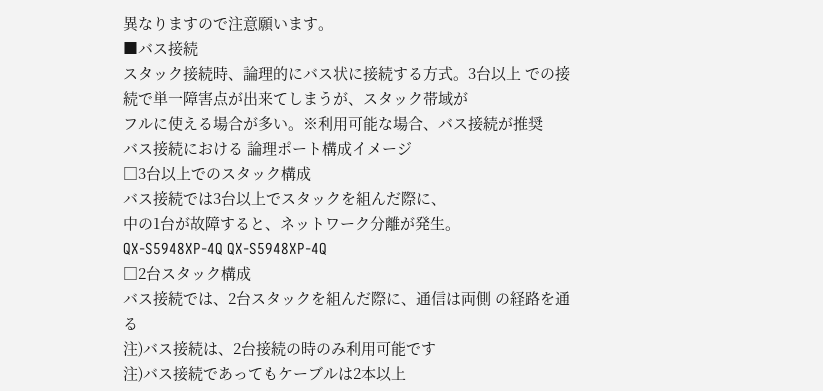異なりますので注意願います。
■バス接続
スタック接続時、論理的にバス状に接続する方式。3台以上 での接続で単一障害点が出来てしまうが、スタック帯域が
フルに使える場合が多い。※利用可能な場合、バス接続が推奨
バス接続における 論理ポート構成イメージ
□3台以上でのスタック構成
バス接続では3台以上でスタックを組んだ際に、
中の1台が故障すると、ネットワーク分離が発生。
QX-S5948XP-4Q QX-S5948XP-4Q
□2台スタック構成
バス接続では、2台スタックを組んだ際に、通信は両側 の経路を通る
注)バス接続は、2台接続の時のみ利用可能です
注)バス接続であってもケーブルは2本以上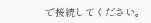で接続してください。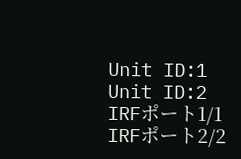Unit ID:1
Unit ID:2
IRFポート1/1
IRFポート2/2